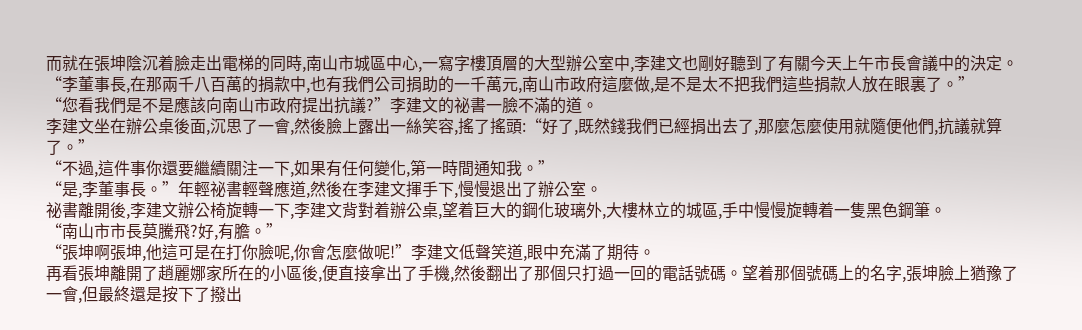而就在張坤陰沉着臉走出電梯的同時,南山市城區中心,一寫字樓頂層的大型辦公室中,李建文也剛好聽到了有關今天上午市長會議中的決定。
“李董事長,在那兩千八百萬的捐款中,也有我們公司捐助的一千萬元,南山市政府這麼做,是不是太不把我們這些捐款人放在眼裏了。”
“您看我們是不是應該向南山市政府提出抗議?”李建文的祕書一臉不滿的道。
李建文坐在辦公桌後面,沉思了一會,然後臉上露出一絲笑容,搖了搖頭:“好了,既然錢我們已經捐出去了,那麼怎麼使用就隨便他們,抗議就算了。”
“不過,這件事你還要繼續關注一下,如果有任何變化,第一時間通知我。”
“是,李董事長。”年輕祕書輕聲應道,然後在李建文揮手下,慢慢退出了辦公室。
祕書離開後,李建文辦公椅旋轉一下,李建文背對着辦公桌,望着巨大的鋼化玻璃外,大樓林立的城區,手中慢慢旋轉着一隻黑色鋼筆。
“南山市市長莫騰飛?好,有膽。”
“張坤啊張坤,他這可是在打你臉呢,你會怎麼做呢!”李建文低聲笑道,眼中充滿了期待。
再看張坤離開了趙麗娜家所在的小區後,便直接拿出了手機,然後翻出了那個只打過一回的電話號碼。望着那個號碼上的名字,張坤臉上猶豫了一會,但最終還是按下了撥出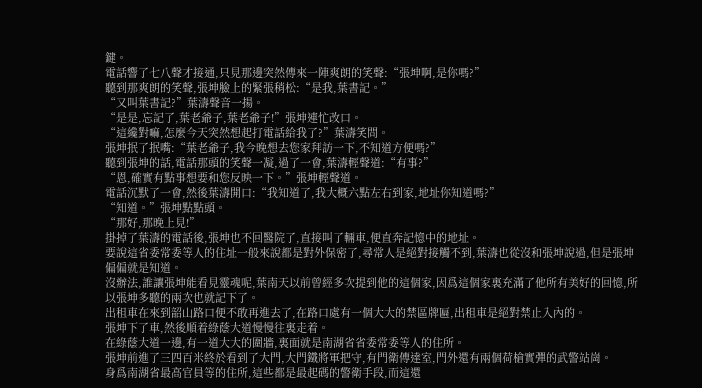鍵。
電話響了七八聲才接通,只見那邊突然傳來一陣爽朗的笑聲:“張坤啊,是你嗎?”
聽到那爽朗的笑聲,張坤臉上的緊張稍松:“是我,葉書記。”
“又叫葉書記?”葉濤聲音一揚。
“是是,忘記了,葉老爺子,葉老爺子!”張坤連忙改口。
“這纔對嘛,怎麼今天突然想起打電話給我了?”葉濤笑問。
張坤抿了抿嘴:“葉老爺子,我今晚想去您家拜訪一下,不知道方便嗎?”
聽到張坤的話,電話那頭的笑聲一凝,過了一會,葉濤輕聲道:“有事?”
“恩,確實有點事想要和您反映一下。”張坤輕聲道。
電話沉默了一會,然後葉濤開口:“我知道了,我大概六點左右到家,地址你知道嗎?”
“知道。”張坤點點頭。
“那好,那晚上見!”
掛掉了葉濤的電話後,張坤也不回醫院了,直接叫了輛車,便直奔記憶中的地址。
要說這省委常委等人的住址一般來說都是對外保密了,尋常人是絕對接觸不到,葉濤也從沒和張坤說過,但是張坤偏偏就是知道。
沒辦法,誰讓張坤能看見靈魂呢,葉南天以前曾經多次提到他的這個家,因爲這個家裏充滿了他所有美好的回憶,所以張坤多聽的兩次也就記下了。
出租車在來到韶山路口便不敢再進去了,在路口處有一個大大的禁區牌匾,出租車是絕對禁止入內的。
張坤下了車,然後順着綠蔭大道慢慢往裏走着。
在綠蔭大道一邊,有一道大大的圍牆,裏面就是南湖省省委常委等人的住所。
張坤前進了三四百米終於看到了大門,大門鐵將軍把守,有門衛傳達室,門外還有兩個荷槍實彈的武警站崗。
身爲南湖省最高官員等的住所,這些都是最起碼的警衛手段,而這還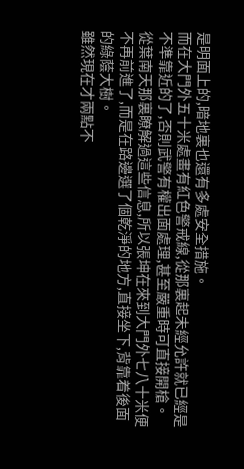是明面上的,暗地裏也還有多處安全措施。
而在大門外五十米處畫有紅色警戒線,從那裏起未經允許就已經是不準靠近的了,否則武警有權出面處理,甚至嚴重時可直接開槍。
從葉南天那裏瞭解過這些信息,所以張坤在來到大門外七八十米便不再前進了,而是在路邊選了個乾淨的地方,直接坐下,背靠着後面的綠蔭大樹。
雖然現在才兩點不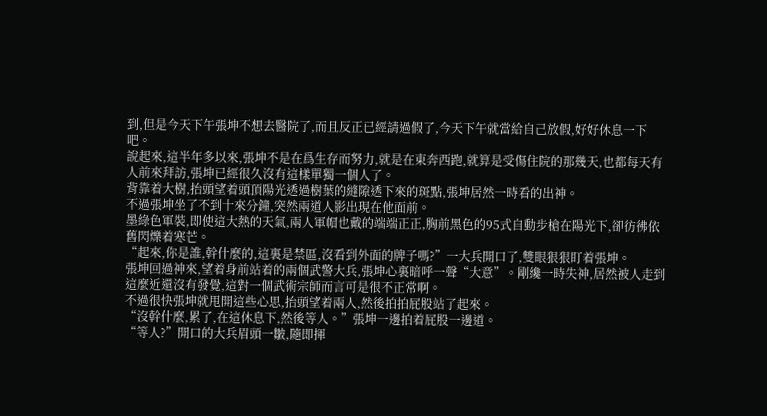到,但是今天下午張坤不想去醫院了,而且反正已經請過假了,今天下午就當給自己放假,好好休息一下吧。
說起來,這半年多以來,張坤不是在爲生存而努力,就是在東奔西跑,就算是受傷住院的那幾天,也都每天有人前來拜訪,張坤已經很久沒有這樣單獨一個人了。
背靠着大樹,抬頭望着頭頂陽光透過樹葉的縫隙透下來的斑點,張坤居然一時看的出神。
不過張坤坐了不到十來分鐘,突然兩道人影出現在他面前。
墨綠色軍裝,即使這大熱的天氣,兩人軍帽也戴的端端正正,胸前黑色的95式自動步槍在陽光下,卻彷彿依舊閃爍着寒芒。
“起來,你是誰,幹什麼的,這裏是禁區,沒看到外面的牌子嗎?”一大兵開口了,雙眼狠狠盯着張坤。
張坤回過神來,望着身前站着的兩個武警大兵,張坤心裏暗呼一聲“大意”。剛纔一時失神,居然被人走到這麼近還沒有發覺,這對一個武術宗師而言可是很不正常啊。
不過很快張坤就甩開這些心思,抬頭望着兩人,然後拍拍屁股站了起來。
“沒幹什麼,累了,在這休息下,然後等人。”張坤一邊拍着屁股一邊道。
“等人?”開口的大兵眉頭一皺,隨即揮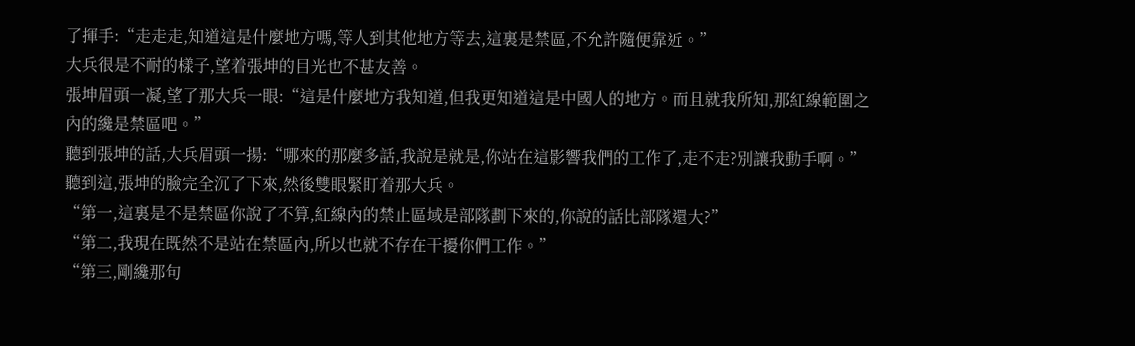了揮手:“走走走,知道這是什麼地方嗎,等人到其他地方等去,這裏是禁區,不允許隨便靠近。”
大兵很是不耐的樣子,望着張坤的目光也不甚友善。
張坤眉頭一凝,望了那大兵一眼:“這是什麼地方我知道,但我更知道這是中國人的地方。而且就我所知,那紅線範圍之內的纔是禁區吧。”
聽到張坤的話,大兵眉頭一揚:“哪來的那麼多話,我說是就是,你站在這影響我們的工作了,走不走?別讓我動手啊。”
聽到這,張坤的臉完全沉了下來,然後雙眼緊盯着那大兵。
“第一,這裏是不是禁區你說了不算,紅線內的禁止區域是部隊劃下來的,你說的話比部隊還大?”
“第二,我現在既然不是站在禁區內,所以也就不存在干擾你們工作。”
“第三,剛纔那句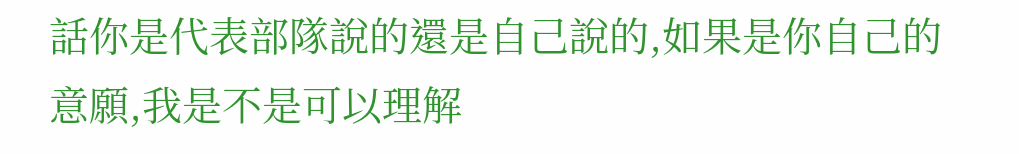話你是代表部隊說的還是自己說的,如果是你自己的意願,我是不是可以理解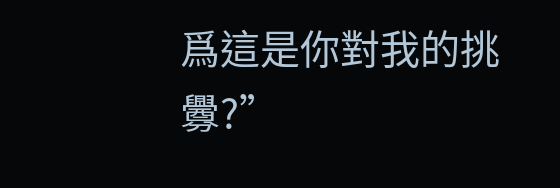爲這是你對我的挑釁?”